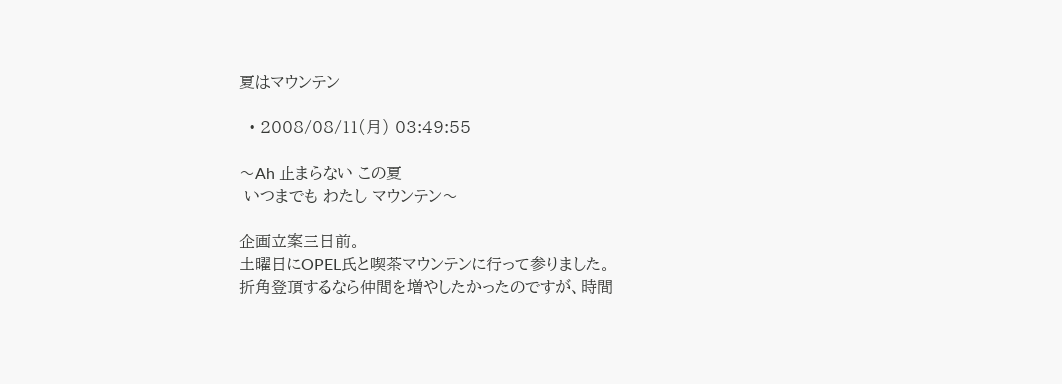夏はマウンテン

  • 2008/08/11(月) 03:49:55

〜Ah 止まらない この夏
 いつまでも わたし マウンテン〜

企画立案三日前。
土曜日にOPEL氏と喫茶マウンテンに行って参りました。
折角登頂するなら仲間を増やしたかったのですが、時間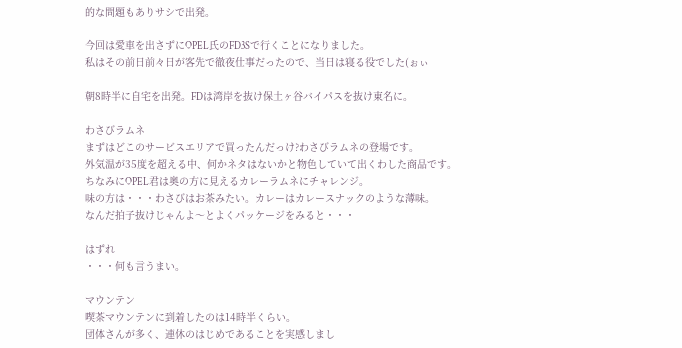的な問題もありサシで出発。

今回は愛車を出さずにOPEL氏のFD3Sで行くことになりました。
私はその前日前々日が客先で徹夜仕事だったので、当日は寝る役でした(ぉぃ

朝8時半に自宅を出発。FDは湾岸を抜け保土ヶ谷バイパスを抜け東名に。

わさびラムネ
まずはどこのサービスエリアで買ったんだっけ?わさびラムネの登場です。
外気温が35度を超える中、何かネタはないかと物色していて出くわした商品です。
ちなみにOPEL君は奥の方に見えるカレーラムネにチャレンジ。
味の方は・・・わさびはお茶みたい。カレーはカレースナックのような薄味。
なんだ拍子抜けじゃんよ〜とよくパッケージをみると・・・

はずれ
・・・何も言うまい。

マウンテン
喫茶マウンテンに到着したのは14時半くらい。
団体さんが多く、連休のはじめであることを実感しまし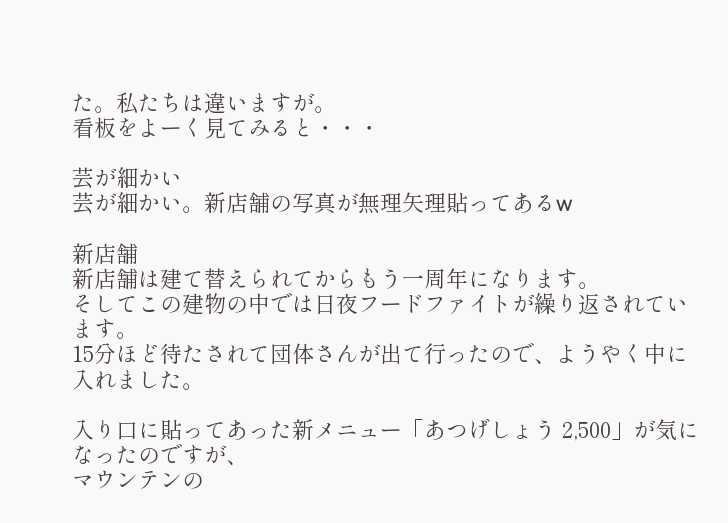た。私たちは違いますが。
看板をよーく見てみると・・・

芸が細かい
芸が細かい。新店舗の写真が無理矢理貼ってあるw

新店舗
新店舗は建て替えられてからもう一周年になります。
そしてこの建物の中では日夜フードファイトが繰り返されています。
15分ほど待たされて団体さんが出て行ったので、ようやく中に入れました。

入り口に貼ってあった新メニュー「あつげしょう 2,500」が気になったのですが、
マウンテンの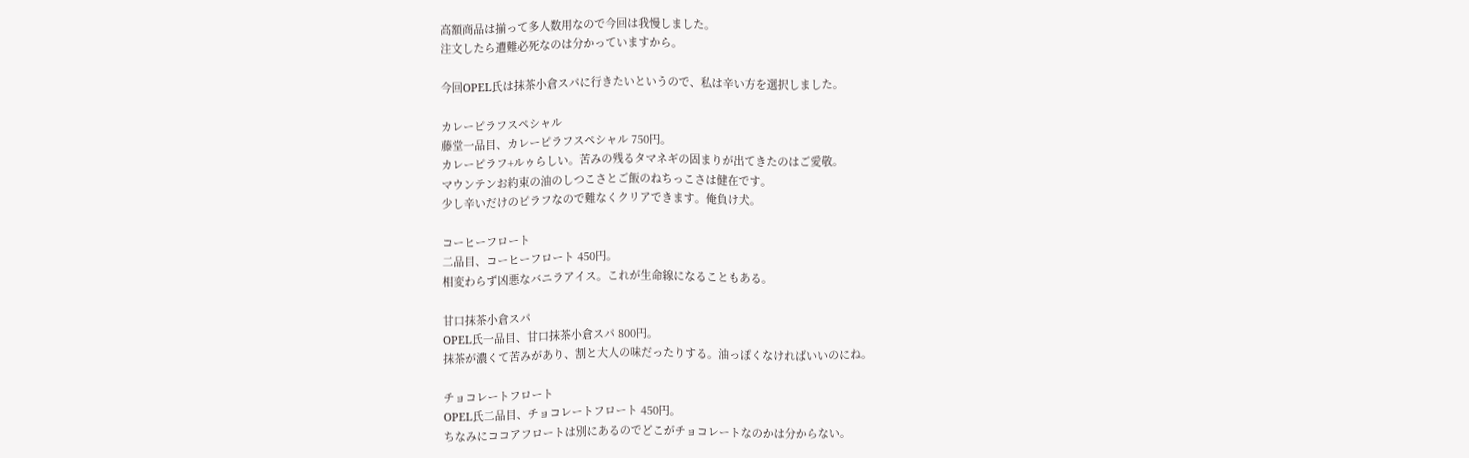高額商品は揃って多人数用なので今回は我慢しました。
注文したら遭難必死なのは分かっていますから。

今回OPEL氏は抹茶小倉スパに行きたいというので、私は辛い方を選択しました。

カレーピラフスペシャル
藤堂一品目、カレーピラフスペシャル 750円。
カレーピラフ+ルゥらしい。苦みの残るタマネギの固まりが出てきたのはご愛敬。
マウンテンお約束の油のしつこさとご飯のねちっこさは健在です。
少し辛いだけのピラフなので難なくクリアできます。俺負け犬。

コーヒーフロート
二品目、コーヒーフロート 450円。
相変わらず凶悪なバニラアイス。これが生命線になることもある。

甘口抹茶小倉スパ
OPEL氏一品目、甘口抹茶小倉スパ 800円。
抹茶が濃くて苦みがあり、割と大人の味だったりする。油っぽくなければいいのにね。

チョコレートフロート
OPEL氏二品目、チョコレートフロート 450円。
ちなみにココアフロートは別にあるのでどこがチョコレートなのかは分からない。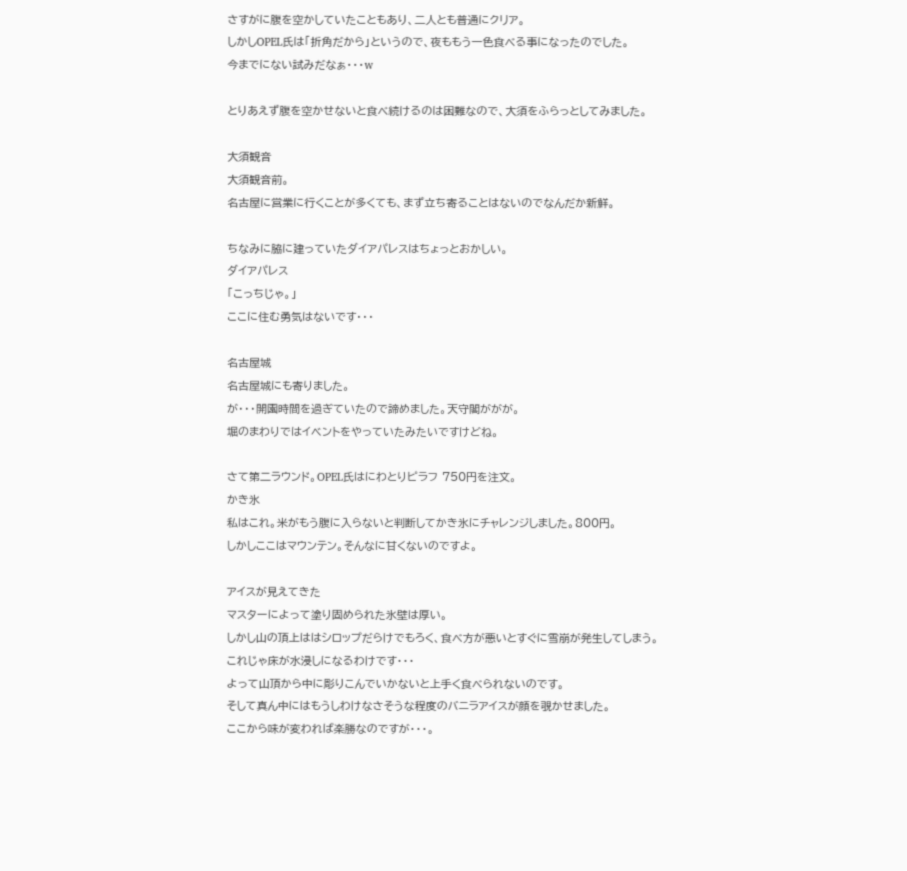さすがに腹を空かしていたこともあり、二人とも普通にクリア。
しかしOPEL氏は「折角だから」というので、夜ももう一色食べる事になったのでした。
今までにない試みだなぁ・・・w

とりあえず腹を空かせないと食べ続けるのは困難なので、大須をふらっとしてみました。

大須観音
大須観音前。
名古屋に営業に行くことが多くても、まず立ち寄ることはないのでなんだか新鮮。

ちなみに脇に建っていたダイアパレスはちょっとおかしい。
ダイアパレス
「こっちじゃ。」
ここに住む勇気はないです・・・

名古屋城
名古屋城にも寄りました。
が・・・開園時間を過ぎていたので諦めました。天守閣ががが。
堀のまわりではイベントをやっていたみたいですけどね。

さて第二ラウンド。OPEL氏はにわとりピラフ 750円を注文。
かき氷
私はこれ。米がもう腹に入らないと判断してかき氷にチャレンジしました。800円。
しかしここはマウンテン。そんなに甘くないのですよ。

アイスが見えてきた
マスターによって塗り固められた氷壁は厚い。
しかし山の頂上ははシロップだらけでもろく、食べ方が悪いとすぐに雪崩が発生してしまう。
これじゃ床が水浸しになるわけです・・・
よって山頂から中に彫りこんでいかないと上手く食べられないのです。
そして真ん中にはもうしわけなさそうな程度のバニラアイスが顔を覗かせました。
ここから味が変われば楽勝なのですが・・・。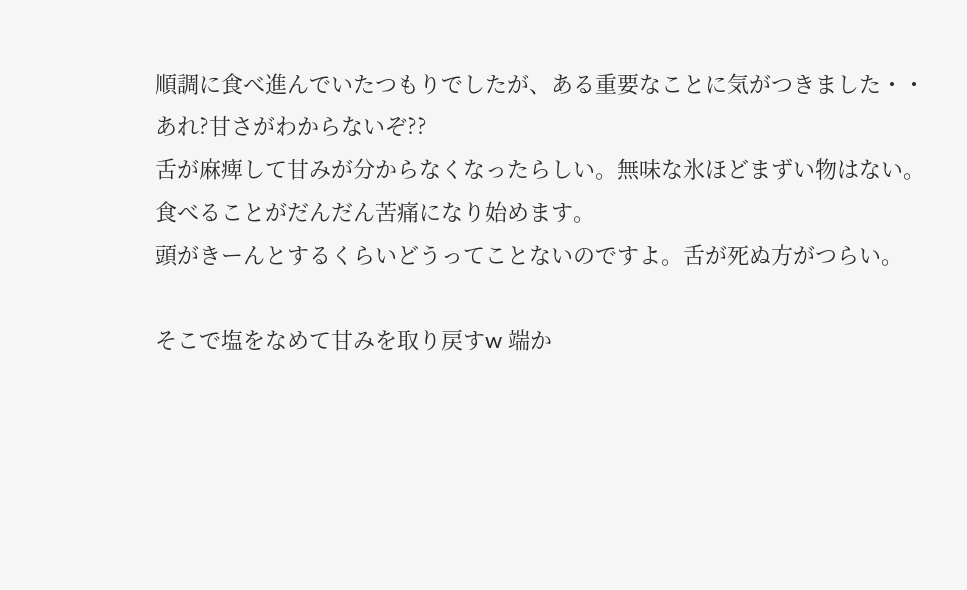順調に食べ進んでいたつもりでしたが、ある重要なことに気がつきました・・
あれ?甘さがわからないぞ??
舌が麻痺して甘みが分からなくなったらしい。無味な氷ほどまずい物はない。
食べることがだんだん苦痛になり始めます。
頭がきーんとするくらいどうってことないのですよ。舌が死ぬ方がつらい。

そこで塩をなめて甘みを取り戻すw 端か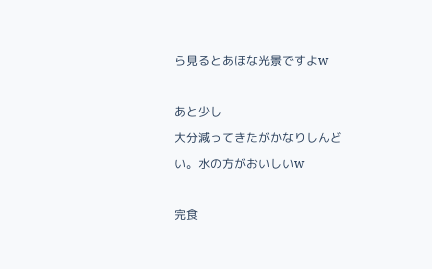ら見るとあほな光景ですよw

あと少し
大分減ってきたがかなりしんどい。水の方がおいしいw

完食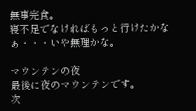無事完食。
寝不足でなければもっと行けたかなぁ・・・いや無理かな。

マウンテンの夜
最後に夜のマウンテンです。
次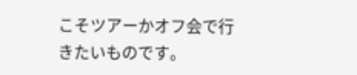こそツアーかオフ会で行きたいものです。